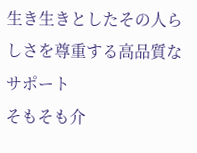生き生きとしたその人らしさを尊重する高品質なサポート
そもそも介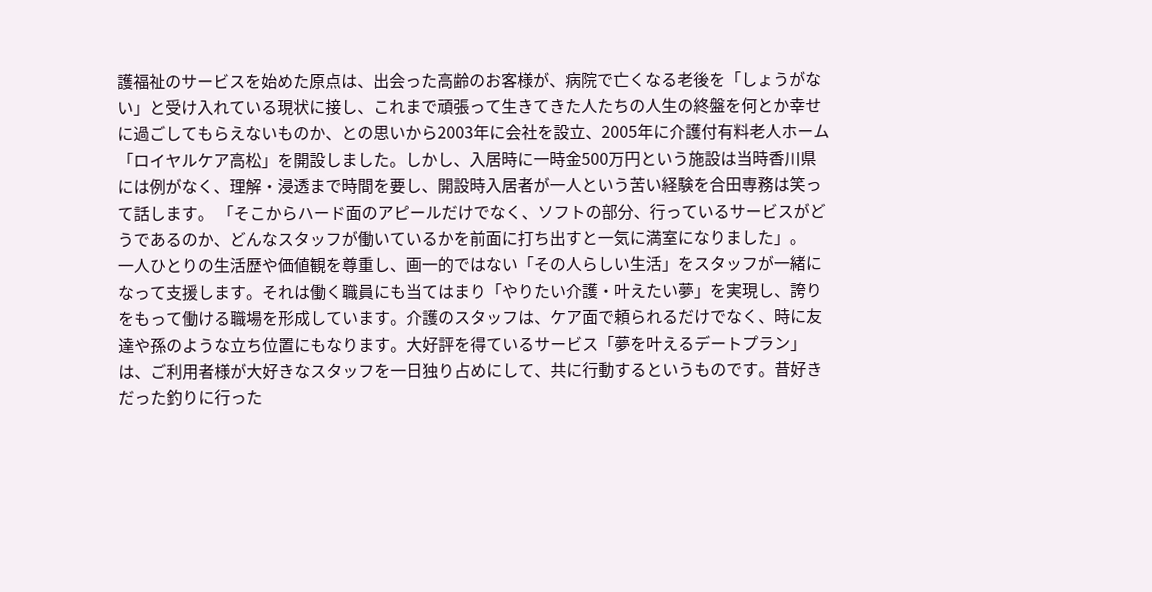護福祉のサービスを始めた原点は、出会った高齢のお客様が、病院で亡くなる老後を「しょうがない」と受け入れている現状に接し、これまで頑張って生きてきた人たちの人生の終盤を何とか幸せに過ごしてもらえないものか、との思いから2003年に会社を設立、2005年に介護付有料老人ホーム「ロイヤルケア高松」を開設しました。しかし、入居時に一時金500万円という施設は当時香川県には例がなく、理解・浸透まで時間を要し、開設時入居者が一人という苦い経験を合田専務は笑って話します。 「そこからハード面のアピールだけでなく、ソフトの部分、行っているサービスがどうであるのか、どんなスタッフが働いているかを前面に打ち出すと一気に満室になりました」。
一人ひとりの生活歴や価値観を尊重し、画一的ではない「その人らしい生活」をスタッフが一緒になって支援します。それは働く職員にも当てはまり「やりたい介護・叶えたい夢」を実現し、誇りをもって働ける職場を形成しています。介護のスタッフは、ケア面で頼られるだけでなく、時に友達や孫のような立ち位置にもなります。大好評を得ているサービス「夢を叶えるデートプラン」は、ご利用者様が大好きなスタッフを一日独り占めにして、共に行動するというものです。昔好きだった釣りに行った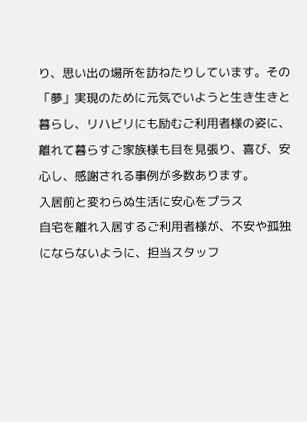り、思い出の場所を訪ねたりしています。その「夢」実現のために元気でいようと生き生きと暮らし、リハビリにも励むご利用者様の姿に、離れて暮らすご家族様も目を見張り、喜び、安心し、感謝される事例が多数あります。
入居前と変わらぬ生活に安心をプラス
自宅を離れ入居するご利用者様が、不安や孤独にならないように、担当スタッフ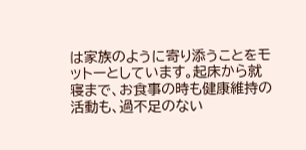は家族のように寄り添うことをモットーとしています。起床から就寝まで、お食事の時も健康維持の活動も、過不足のない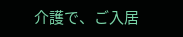介護で、ご入居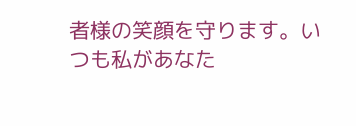者様の笑顔を守ります。いつも私があなた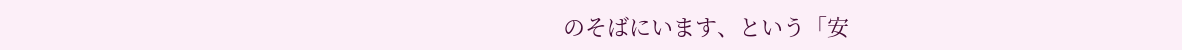のそばにいます、という「安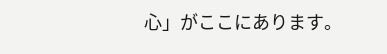心」がここにあります。